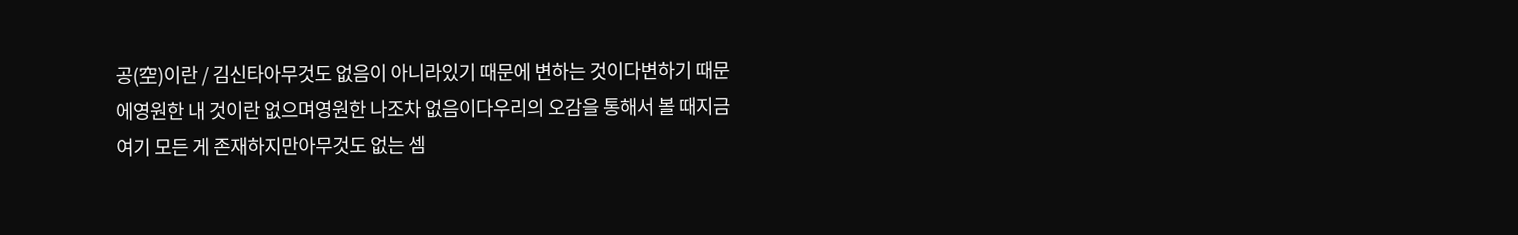공(空)이란 / 김신타아무것도 없음이 아니라있기 때문에 변하는 것이다변하기 때문에영원한 내 것이란 없으며영원한 나조차 없음이다우리의 오감을 통해서 볼 때지금 여기 모든 게 존재하지만아무것도 없는 셈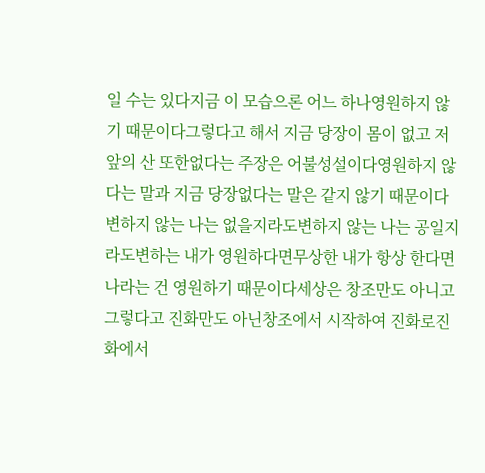일 수는 있다지금 이 모습으론 어느 하나영원하지 않기 때문이다그렇다고 해서 지금 당장이 몸이 없고 저 앞의 산 또한없다는 주장은 어불성설이다영원하지 않다는 말과 지금 당장없다는 말은 같지 않기 때문이다변하지 않는 나는 없을지라도변하지 않는 나는 공일지라도변하는 내가 영원하다면무상한 내가 항상 한다면나라는 건 영원하기 때문이다세상은 창조만도 아니고그렇다고 진화만도 아닌창조에서 시작하여 진화로진화에서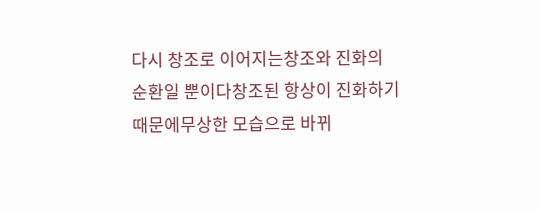다시 창조로 이어지는창조와 진화의 순환일 뿐이다창조된 항상이 진화하기 때문에무상한 모습으로 바뀌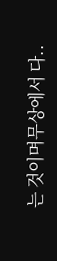는 것이며무상에서 다..